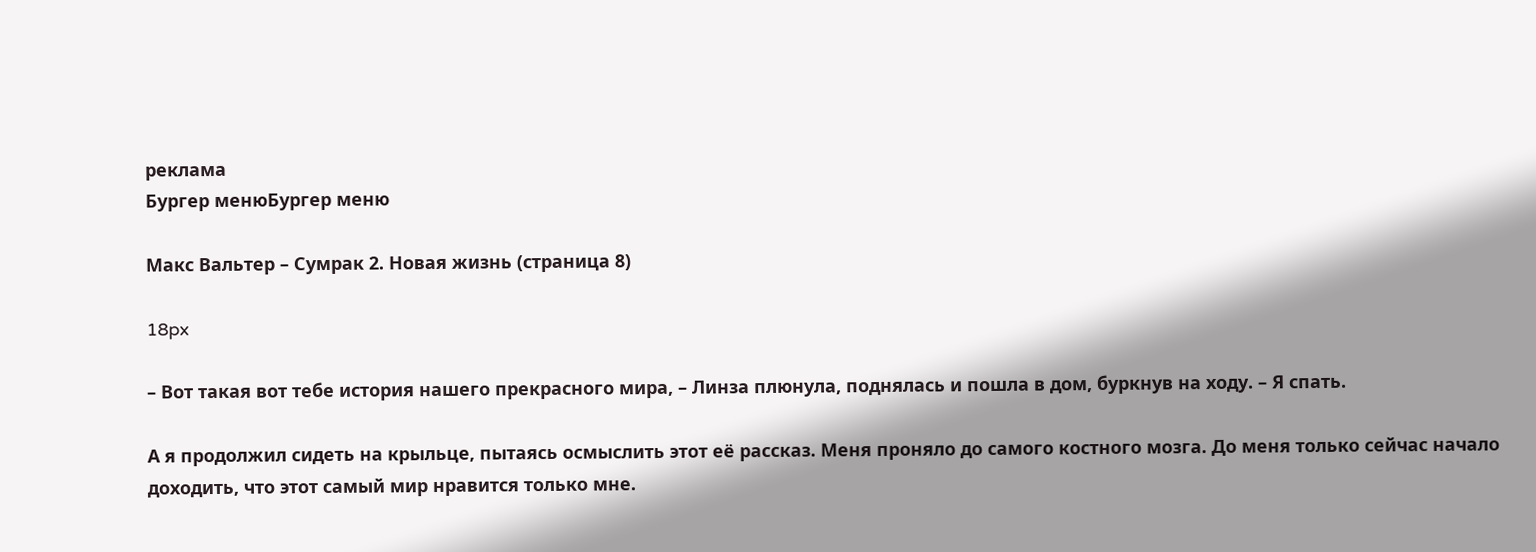реклама
Бургер менюБургер меню

Макс Вальтер – Сумрак 2. Новая жизнь (страница 8)

18px

– Вот такая вот тебе история нашего прекрасного мира, – Линза плюнула, поднялась и пошла в дом, буркнув на ходу. – Я спать.

А я продолжил сидеть на крыльце, пытаясь осмыслить этот её рассказ. Меня проняло до самого костного мозга. До меня только сейчас начало доходить, что этот самый мир нравится только мне.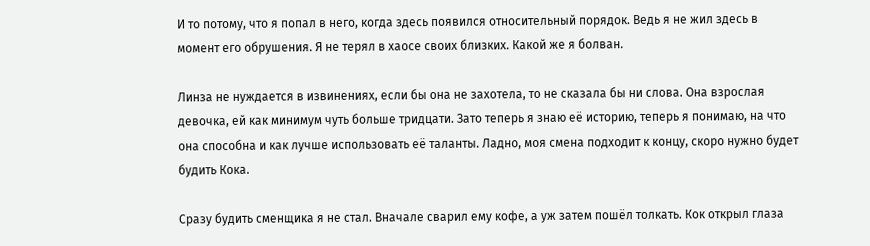И то потому, что я попал в него, когда здесь появился относительный порядок. Ведь я не жил здесь в момент его обрушения. Я не терял в хаосе своих близких. Какой же я болван.

Линза не нуждается в извинениях, если бы она не захотела, то не сказала бы ни слова. Она взрослая девочка, ей как минимум чуть больше тридцати. Зато теперь я знаю её историю, теперь я понимаю, на что она способна и как лучше использовать её таланты. Ладно, моя смена подходит к концу, скоро нужно будет будить Кока.

Сразу будить сменщика я не стал. Вначале сварил ему кофе, а уж затем пошёл толкать. Кок открыл глаза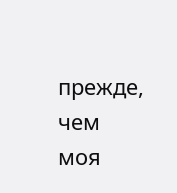прежде, чем моя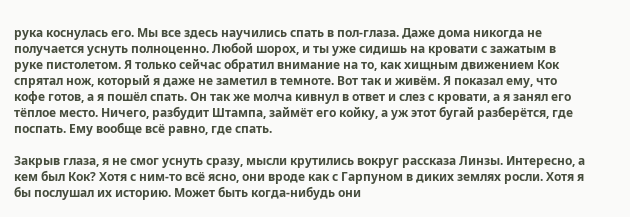рука коснулась его. Мы все здесь научились спать в пол-глаза. Даже дома никогда не получается уснуть полноценно. Любой шорох, и ты уже сидишь на кровати с зажатым в руке пистолетом. Я только сейчас обратил внимание на то, как хищным движением Кок спрятал нож, который я даже не заметил в темноте. Вот так и живём. Я показал ему, что кофе готов, а я пошёл спать. Он так же молча кивнул в ответ и слез с кровати, а я занял его тёплое место. Ничего, разбудит Штампа, займёт его койку, а уж этот бугай разберётся, где поспать. Ему вообще всё равно, где спать.

Закрыв глаза, я не смог уснуть сразу, мысли крутились вокруг рассказа Линзы. Интересно, а кем был Кок? Хотя с ним-то всё ясно, они вроде как с Гарпуном в диких землях росли. Хотя я бы послушал их историю. Может быть когда-нибудь они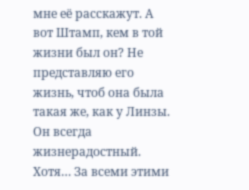мне её расскажут. А вот Штамп, кем в той жизни был он? Не представляю его жизнь, чтоб она была такая же, как у Линзы. Он всегда жизнерадостный. Хотя… За всеми этими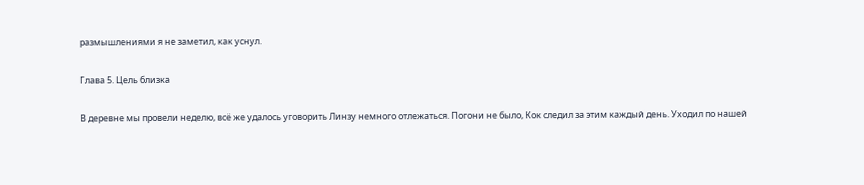размышлениями я не заметил, как уснул.

Глава 5. Цель близка

В деревне мы провели неделю, всё же удалось уговорить Линзу немного отлежаться. Погони не было, Кок следил за этим каждый день. Уходил по нашей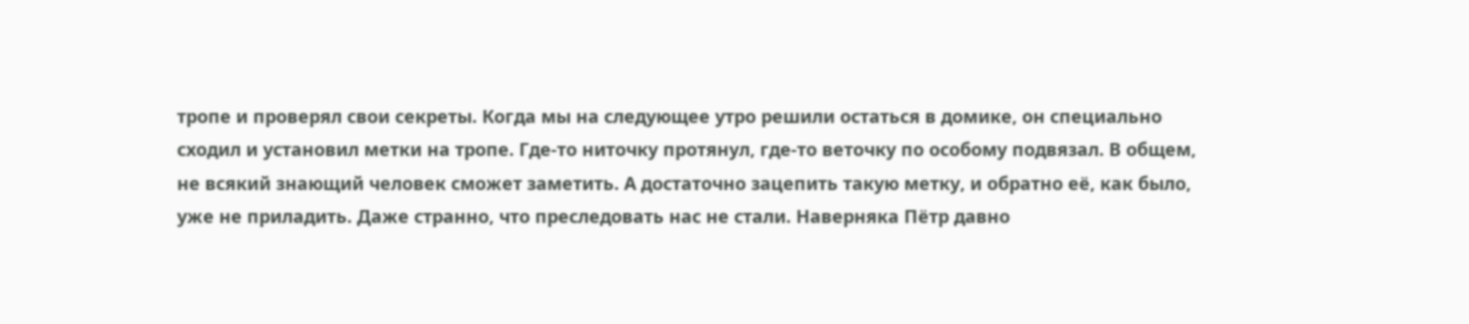тропе и проверял свои секреты. Когда мы на следующее утро решили остаться в домике, он специально сходил и установил метки на тропе. Где-то ниточку протянул, где-то веточку по особому подвязал. В общем, не всякий знающий человек сможет заметить. А достаточно зацепить такую метку, и обратно её, как было, уже не приладить. Даже странно, что преследовать нас не стали. Наверняка Пётр давно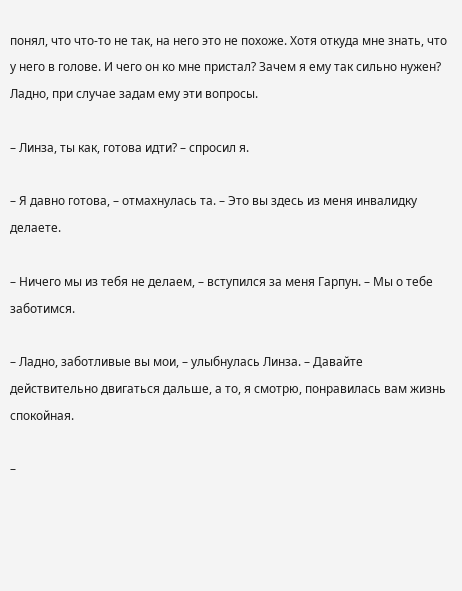понял, что что-то не так, на него это не похоже. Хотя откуда мне знать, что у него в голове. И чего он ко мне пристал? Зачем я ему так сильно нужен? Ладно, при случае задам ему эти вопросы.

– Линза, ты как, готова идти? – спросил я.

– Я давно готова, – отмахнулась та. – Это вы здесь из меня инвалидку делаете.

– Ничего мы из тебя не делаем, – вступился за меня Гарпун. – Мы о тебе заботимся.

– Ладно, заботливые вы мои, – улыбнулась Линза. – Давайте действительно двигаться дальше, а то, я смотрю, понравилась вам жизнь спокойная.

–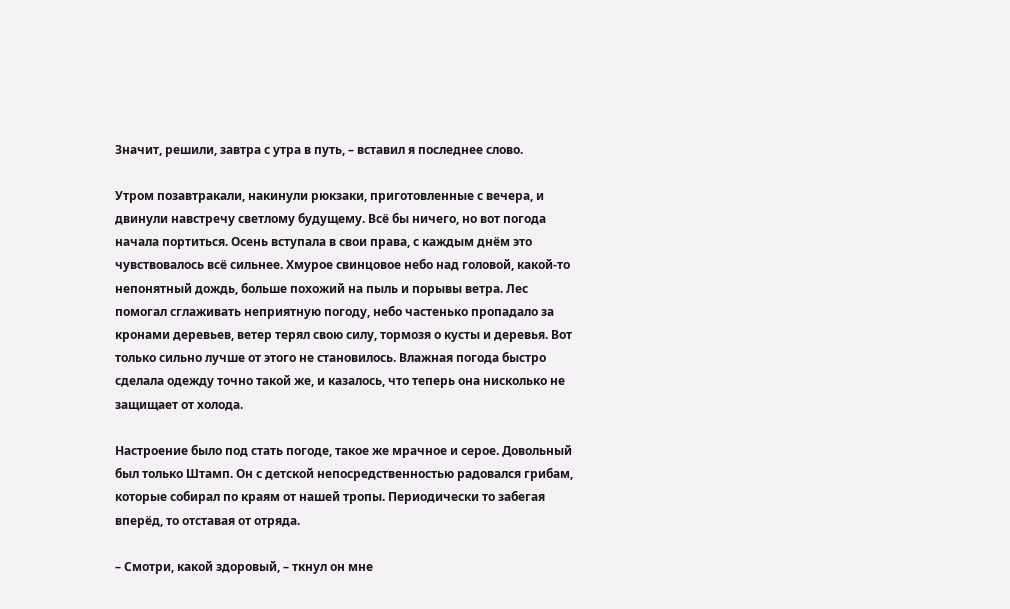Значит, решили, завтра с утра в путь, – вставил я последнее слово.

Утром позавтракали, накинули рюкзаки, приготовленные с вечера, и двинули навстречу светлому будущему. Всё бы ничего, но вот погода начала портиться. Осень вступала в свои права, с каждым днём это чувствовалось всё сильнее. Хмурое свинцовое небо над головой, какой-то непонятный дождь, больше похожий на пыль и порывы ветра. Лес помогал сглаживать неприятную погоду, небо частенько пропадало за кронами деревьев, ветер терял свою силу, тормозя о кусты и деревья. Вот только сильно лучше от этого не становилось. Влажная погода быстро сделала одежду точно такой же, и казалось, что теперь она нисколько не защищает от холода.

Настроение было под стать погоде, такое же мрачное и серое. Довольный был только Штамп. Он с детской непосредственностью радовался грибам, которые собирал по краям от нашей тропы. Периодически то забегая вперёд, то отставая от отряда.

– Смотри, какой здоровый, – ткнул он мне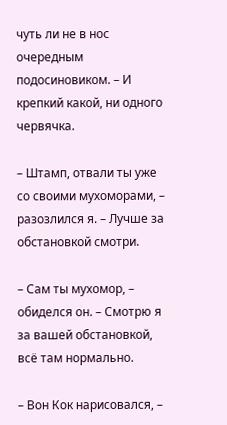чуть ли не в нос очередным подосиновиком. – И крепкий какой, ни одного червячка.

– Штамп, отвали ты уже со своими мухоморами, – разозлился я. – Лучше за обстановкой смотри.

– Сам ты мухомор, – обиделся он. – Смотрю я за вашей обстановкой, всё там нормально.

– Вон Кок нарисовался, –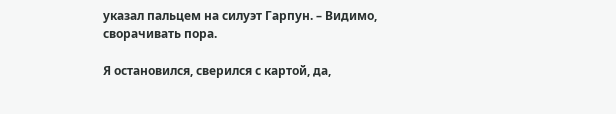указал пальцем на силуэт Гарпун. – Видимо, сворачивать пора.

Я остановился, сверился с картой, да,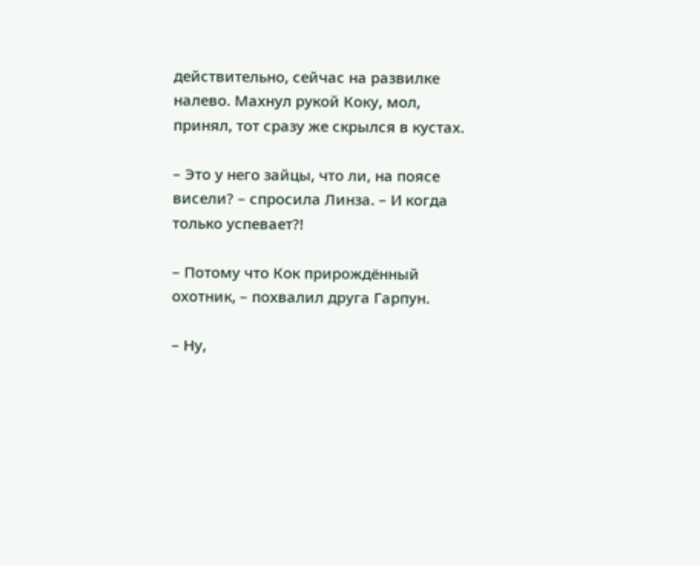действительно, сейчас на развилке налево. Махнул рукой Коку, мол, принял, тот сразу же скрылся в кустах.

– Это у него зайцы, что ли, на поясе висели? – спросила Линза. – И когда только успевает?!

– Потому что Кок прирождённый охотник, – похвалил друга Гарпун.

– Ну,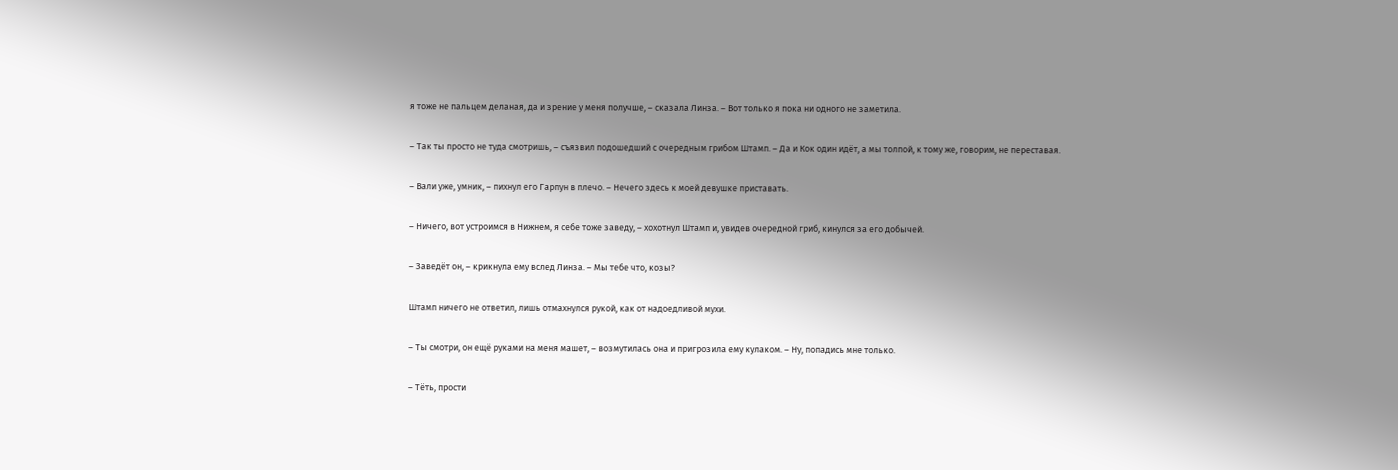я тоже не пальцем деланая, да и зрение у меня получше, – сказала Линза. – Вот только я пока ни одного не заметила.

– Так ты просто не туда смотришь, – съязвил подошедший с очередным грибом Штамп. – Да и Кок один идёт, а мы толпой, к тому же, говорим, не переставая.

– Вали уже, умник, – пихнул его Гарпун в плечо. – Нечего здесь к моей девушке приставать.

– Ничего, вот устроимся в Нижнем, я себе тоже заведу, – хохотнул Штамп и, увидев очередной гриб, кинулся за его добычей.

– Заведёт он, – крикнула ему вслед Линза. – Мы тебе что, козы?

Штамп ничего не ответил, лишь отмахнулся рукой, как от надоедливой мухи.

– Ты смотри, он ещё руками на меня машет, – возмутилась она и пригрозила ему кулаком. – Ну, попадись мне только.

– Тёть, прости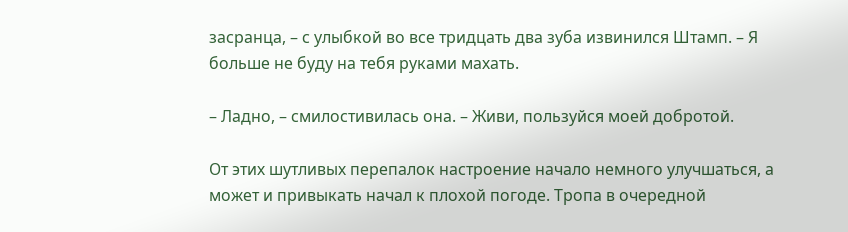засранца, – с улыбкой во все тридцать два зуба извинился Штамп. – Я больше не буду на тебя руками махать.

– Ладно, – смилостивилась она. – Живи, пользуйся моей добротой.

От этих шутливых перепалок настроение начало немного улучшаться, а может и привыкать начал к плохой погоде. Тропа в очередной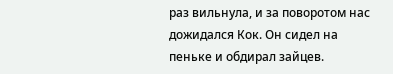раз вильнула, и за поворотом нас дожидался Кок. Он сидел на пеньке и обдирал зайцев.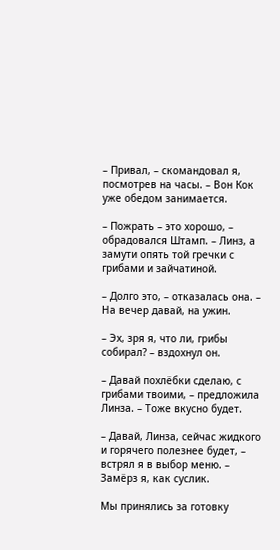– Привал, – скомандовал я, посмотрев на часы. – Вон Кок уже обедом занимается.

– Пожрать – это хорошо, – обрадовался Штамп. – Линз, а замути опять той гречки с грибами и зайчатиной.

– Долго это, – отказалась она. – На вечер давай, на ужин.

– Эх, зря я, что ли, грибы собирал? – вздохнул он.

– Давай похлёбки сделаю, с грибами твоими, – предложила Линза. – Тоже вкусно будет.

– Давай, Линза, сейчас жидкого и горячего полезнее будет, – встрял я в выбор меню. – Замёрз я, как суслик.

Мы принялись за готовку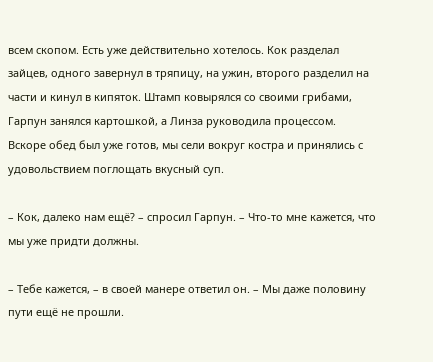всем скопом. Есть уже действительно хотелось. Кок разделал зайцев, одного завернул в тряпицу, на ужин, второго разделил на части и кинул в кипяток. Штамп ковырялся со своими грибами, Гарпун занялся картошкой, а Линза руководила процессом. Вскоре обед был уже готов, мы сели вокруг костра и принялись с удовольствием поглощать вкусный суп.

– Кок, далеко нам ещё? – спросил Гарпун. – Что-то мне кажется, что мы уже придти должны.

– Тебе кажется, – в своей манере ответил он. – Мы даже половину пути ещё не прошли.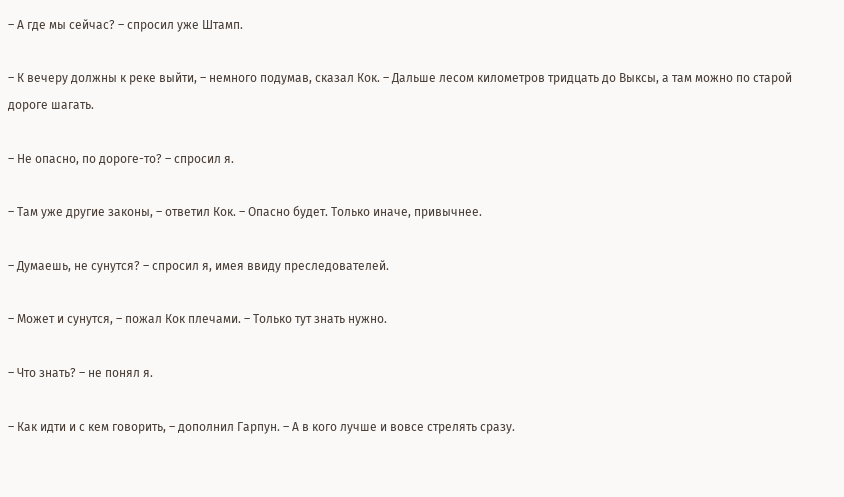– А где мы сейчас? – спросил уже Штамп.

– К вечеру должны к реке выйти, – немного подумав, сказал Кок. – Дальше лесом километров тридцать до Выксы, а там можно по старой дороге шагать.

– Не опасно, по дороге-то? – спросил я.

– Там уже другие законы, – ответил Кок. – Опасно будет. Только иначе, привычнее.

– Думаешь, не сунутся? – спросил я, имея ввиду преследователей.

– Может и сунутся, – пожал Кок плечами. – Только тут знать нужно.

– Что знать? – не понял я.

– Как идти и с кем говорить, – дополнил Гарпун. – А в кого лучше и вовсе стрелять сразу.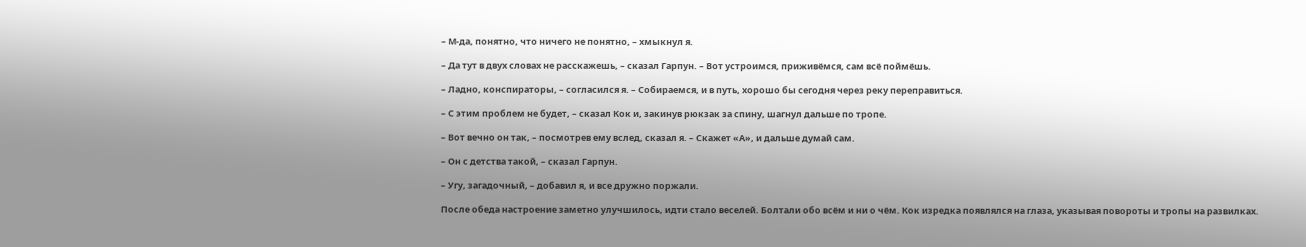– М-да, понятно, что ничего не понятно, – хмыкнул я.

– Да тут в двух словах не расскажешь, – сказал Гарпун. – Вот устроимся, приживёмся, сам всё поймёшь.

– Ладно, конспираторы, – согласился я. – Собираемся, и в путь, хорошо бы сегодня через реку переправиться.

– С этим проблем не будет, – сказал Кок и, закинув рюкзак за спину, шагнул дальше по тропе.

– Вот вечно он так, – посмотрев ему вслед, сказал я. – Скажет «А», и дальше думай сам.

– Он с детства такой, – сказал Гарпун.

– Угу, загадочный, – добавил я, и все дружно поржали.

После обеда настроение заметно улучшилось, идти стало веселей. Болтали обо всём и ни о чём. Кок изредка появлялся на глаза, указывая повороты и тропы на развилках.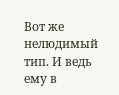Вот же нелюдимый тип. И ведь ему в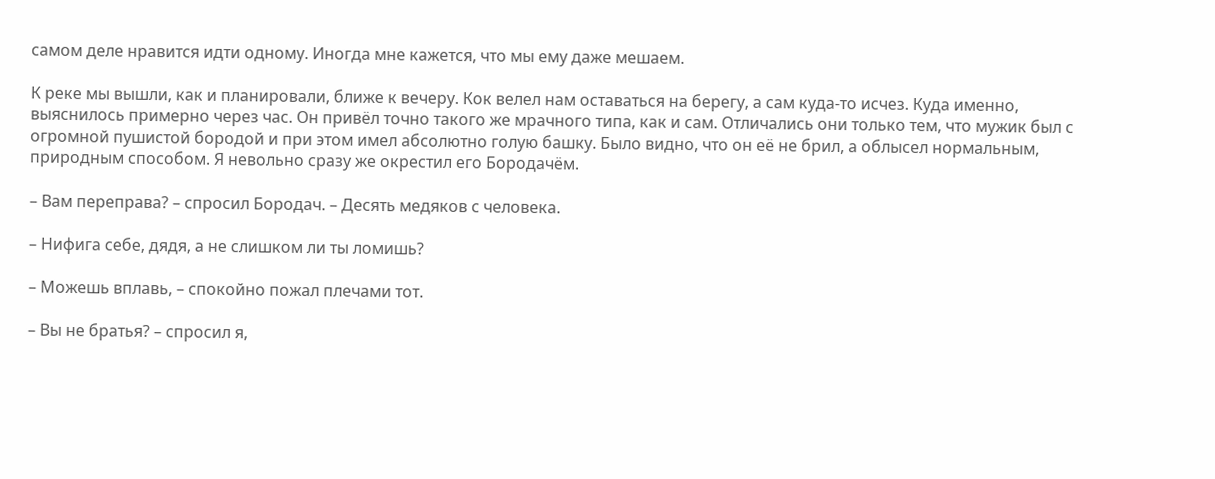самом деле нравится идти одному. Иногда мне кажется, что мы ему даже мешаем.

К реке мы вышли, как и планировали, ближе к вечеру. Кок велел нам оставаться на берегу, а сам куда-то исчез. Куда именно, выяснилось примерно через час. Он привёл точно такого же мрачного типа, как и сам. Отличались они только тем, что мужик был с огромной пушистой бородой и при этом имел абсолютно голую башку. Было видно, что он её не брил, а облысел нормальным, природным способом. Я невольно сразу же окрестил его Бородачём.

– Вам переправа? – спросил Бородач. – Десять медяков с человека.

– Нифига себе, дядя, а не слишком ли ты ломишь?

– Можешь вплавь, – спокойно пожал плечами тот.

– Вы не братья? – спросил я,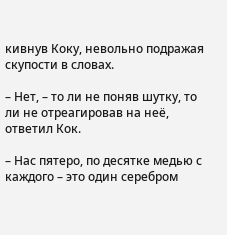кивнув Коку, невольно подражая скупости в словах.

– Нет, – то ли не поняв шутку, то ли не отреагировав на неё, ответил Кок.

– Нас пятеро, по десятке медью с каждого – это один серебром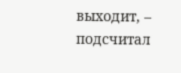выходит, – подсчитал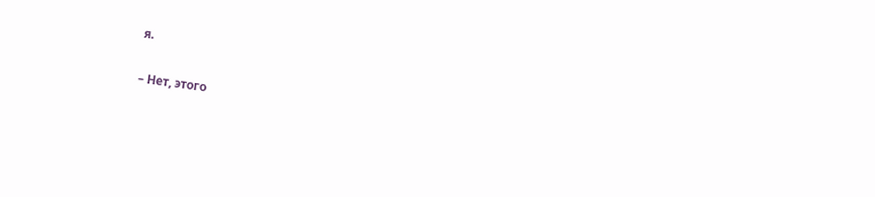я.

– Нет, этого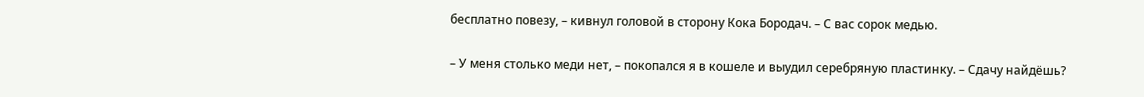бесплатно повезу, – кивнул головой в сторону Кока Бородач. – С вас сорок медью.

– У меня столько меди нет, – покопался я в кошеле и выудил серебряную пластинку. – Сдачу найдёшь?